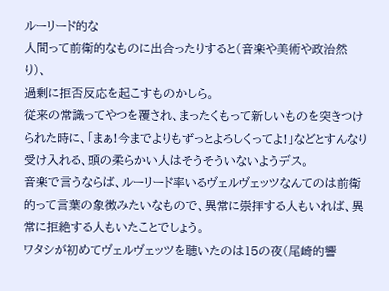ルーリード的な
人間って前衛的なものに出合ったりすると(音楽や美術や政治然り)、
過剰に拒否反応を起こすものかしら。
従来の常識ってやつを覆され、まったくもって新しいものを突きつけられた時に、「まぁ!今までよりもずっとよろしくってよ!」などとすんなり受け入れる、頭の柔らかい人はそうそういないようデス。
音楽で言うならば、ルーリード率いるヴェルヴェッツなんてのは前衛的って言葉の象徴みたいなもので、異常に崇拝する人もいれば、異常に拒絶する人もいたことでしょう。
ワタシが初めてヴェルヴェッツを聴いたのは15の夜(尾崎的響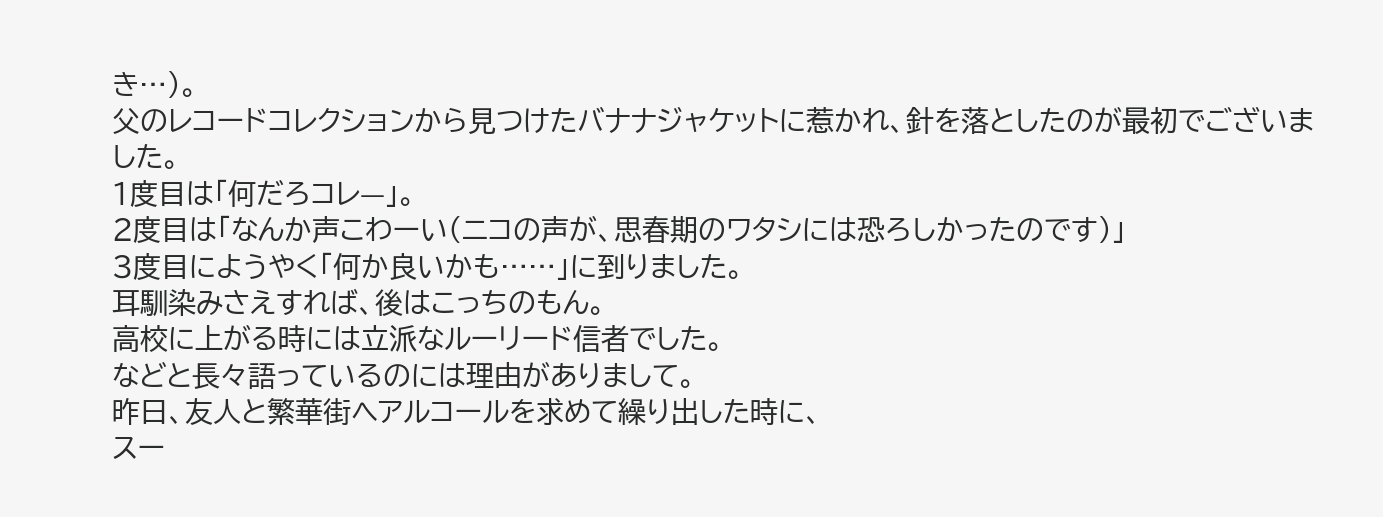き…)。
父のレコードコレクションから見つけたバナナジャケットに惹かれ、針を落としたのが最初でございました。
1度目は「何だろコレ—」。
2度目は「なんか声こわーい(ニコの声が、思春期のワタシには恐ろしかったのです)」
3度目にようやく「何か良いかも……」に到りました。
耳馴染みさえすれば、後はこっちのもん。
高校に上がる時には立派なルーリード信者でした。
などと長々語っているのには理由がありまして。
昨日、友人と繁華街へアルコールを求めて繰り出した時に、
スー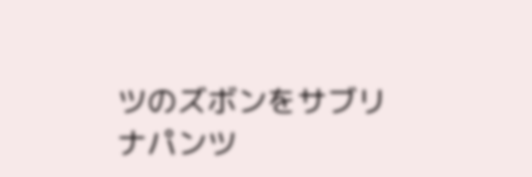ツのズボンをサブリナパンツ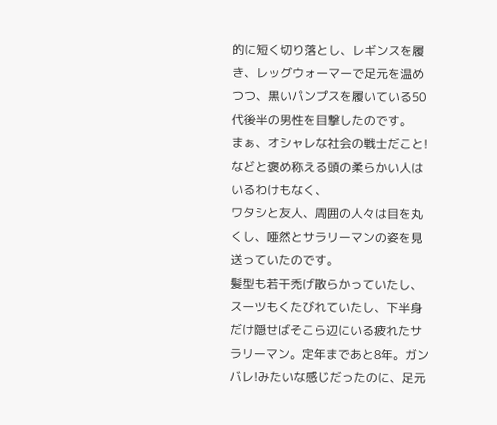的に短く切り落とし、レギンスを履き、レッグウォーマーで足元を温めつつ、黒いパンプスを履いている50代後半の男性を目撃したのです。
まぁ、オシャレな社会の戦士だこと!
などと褒め称える頭の柔らかい人はいるわけもなく、
ワタシと友人、周囲の人々は目を丸くし、唖然とサラリーマンの姿を見送っていたのです。
髪型も若干禿げ散らかっていたし、スーツもくたびれていたし、下半身だけ隠せばそこら辺にいる疲れたサラリーマン。定年まであと8年。ガンバレ!みたいな感じだったのに、足元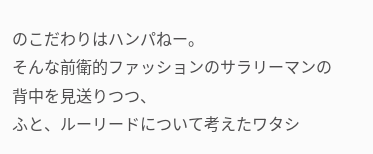のこだわりはハンパねー。
そんな前衛的ファッションのサラリーマンの背中を見送りつつ、
ふと、ルーリードについて考えたワタシ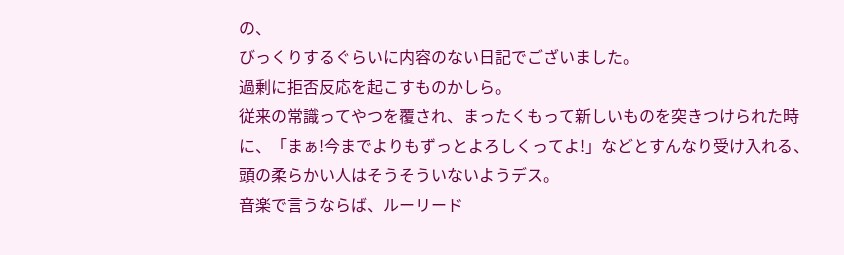の、
びっくりするぐらいに内容のない日記でございました。
過剰に拒否反応を起こすものかしら。
従来の常識ってやつを覆され、まったくもって新しいものを突きつけられた時に、「まぁ!今までよりもずっとよろしくってよ!」などとすんなり受け入れる、頭の柔らかい人はそうそういないようデス。
音楽で言うならば、ルーリード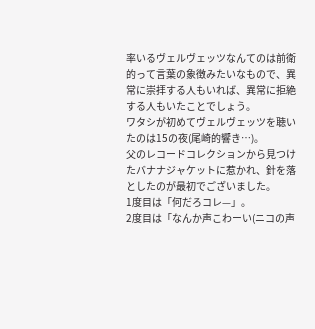率いるヴェルヴェッツなんてのは前衛的って言葉の象徴みたいなもので、異常に崇拝する人もいれば、異常に拒絶する人もいたことでしょう。
ワタシが初めてヴェルヴェッツを聴いたのは15の夜(尾崎的響き…)。
父のレコードコレクションから見つけたバナナジャケットに惹かれ、針を落としたのが最初でございました。
1度目は「何だろコレ—」。
2度目は「なんか声こわーい(ニコの声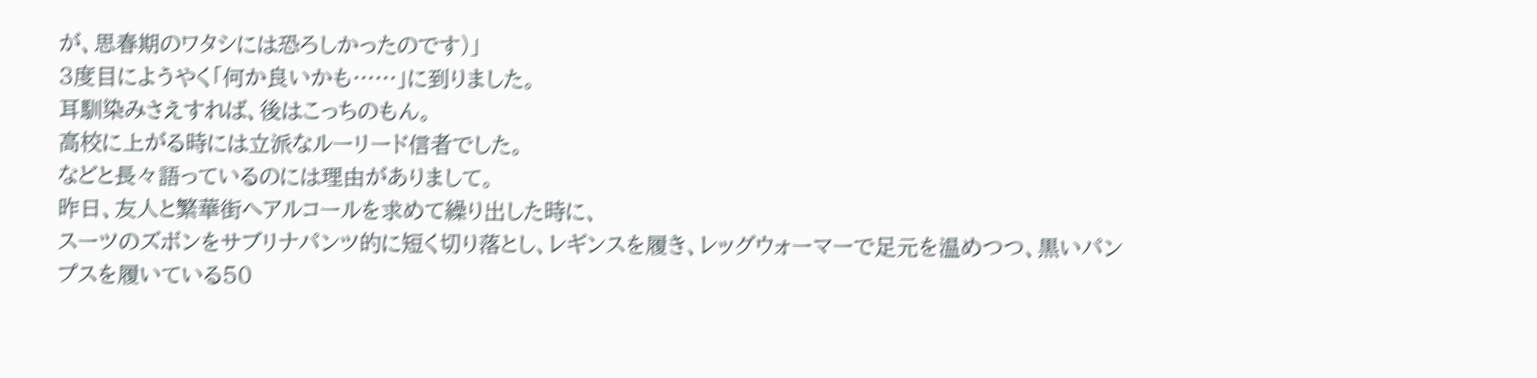が、思春期のワタシには恐ろしかったのです)」
3度目にようやく「何か良いかも……」に到りました。
耳馴染みさえすれば、後はこっちのもん。
高校に上がる時には立派なルーリード信者でした。
などと長々語っているのには理由がありまして。
昨日、友人と繁華街へアルコールを求めて繰り出した時に、
スーツのズボンをサブリナパンツ的に短く切り落とし、レギンスを履き、レッグウォーマーで足元を温めつつ、黒いパンプスを履いている50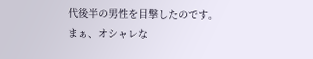代後半の男性を目撃したのです。
まぁ、オシャレな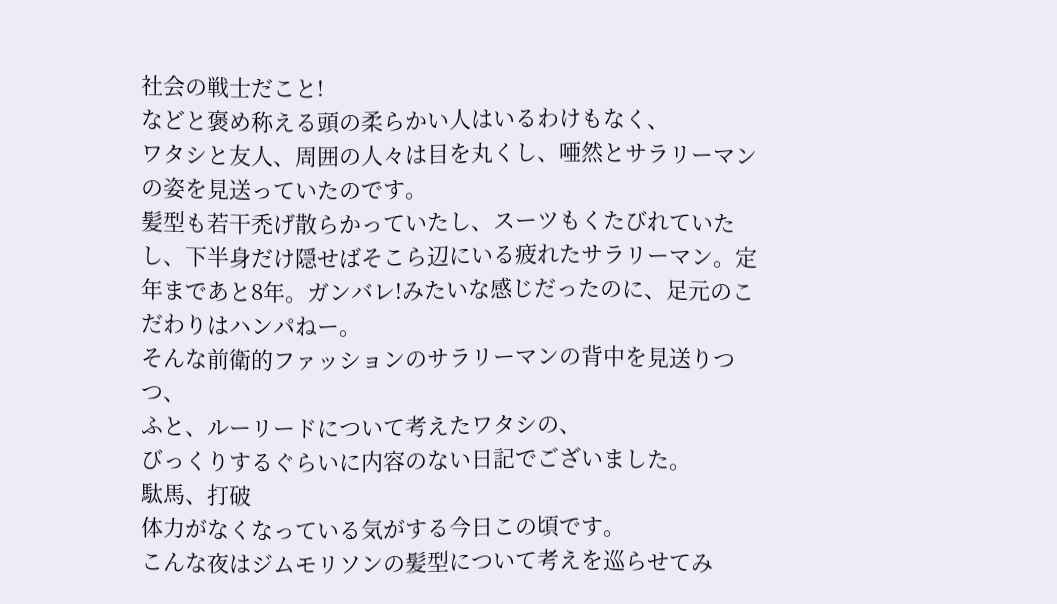社会の戦士だこと!
などと褒め称える頭の柔らかい人はいるわけもなく、
ワタシと友人、周囲の人々は目を丸くし、唖然とサラリーマンの姿を見送っていたのです。
髪型も若干禿げ散らかっていたし、スーツもくたびれていたし、下半身だけ隠せばそこら辺にいる疲れたサラリーマン。定年まであと8年。ガンバレ!みたいな感じだったのに、足元のこだわりはハンパねー。
そんな前衛的ファッションのサラリーマンの背中を見送りつつ、
ふと、ルーリードについて考えたワタシの、
びっくりするぐらいに内容のない日記でございました。
駄馬、打破
体力がなくなっている気がする今日この頃です。
こんな夜はジムモリソンの髪型について考えを巡らせてみ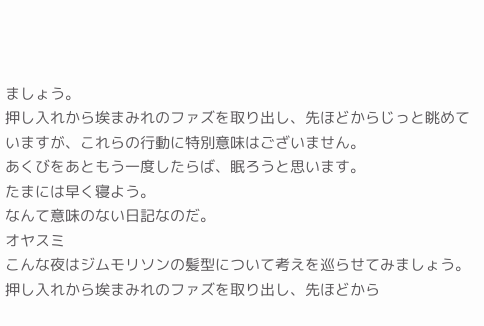ましょう。
押し入れから埃まみれのファズを取り出し、先ほどからじっと眺めていますが、これらの行動に特別意味はございません。
あくびをあともう一度したらば、眠ろうと思います。
たまには早く寝よう。
なんて意味のない日記なのだ。
オヤスミ
こんな夜はジムモリソンの髪型について考えを巡らせてみましょう。
押し入れから埃まみれのファズを取り出し、先ほどから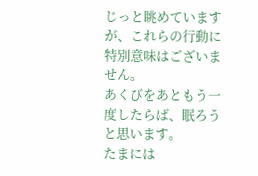じっと眺めていますが、これらの行動に特別意味はございません。
あくびをあともう一度したらば、眠ろうと思います。
たまには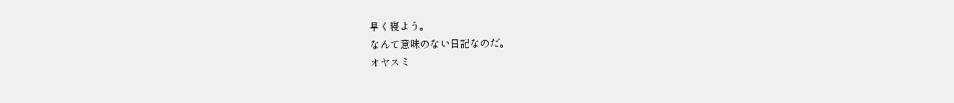早く寝よう。
なんて意味のない日記なのだ。
オヤスミ